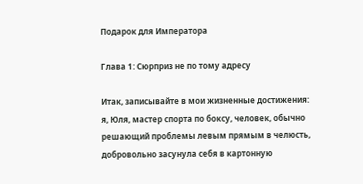Подарок для Императора

Глава 1: Сюрприз не по тому адресу

Итак, записывайте в мои жизненные достижения: я, Юля, мастер спорта по боксу, человек, обычно решающий проблемы левым прямым в челюсть, добровольно засунула себя в картонную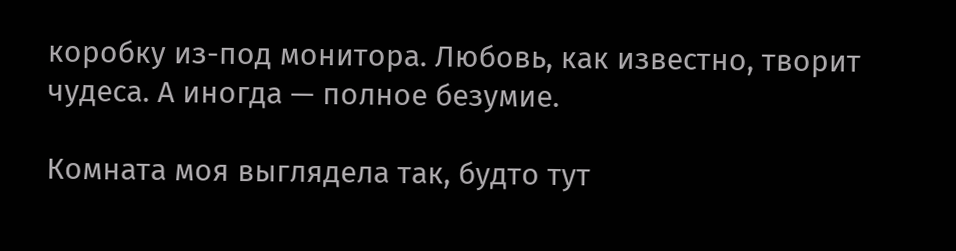коробку из-под монитора. Любовь, как известно, творит чудеса. А иногда — полное безумие.

Комната моя выглядела так, будто тут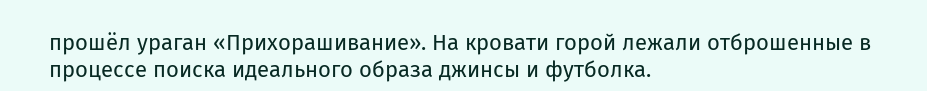прошёл ураган «Прихорашивание». На кровати горой лежали отброшенные в процессе поиска идеального образа джинсы и футболка.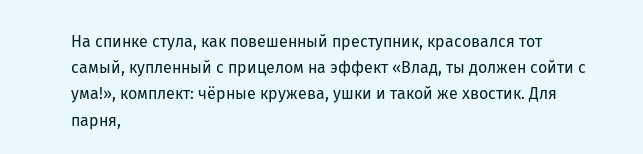На спинке стула, как повешенный преступник, красовался тот самый, купленный с прицелом на эффект «Влад, ты должен сойти с ума!», комплект: чёрные кружева, ушки и такой же хвостик. Для парня,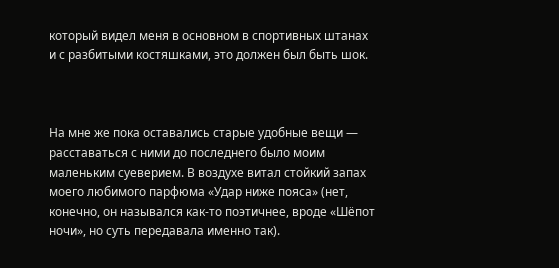который видел меня в основном в спортивных штанах и с разбитыми костяшками, это должен был быть шок.



На мне же пока оставались старые удобные вещи — расставаться с ними до последнего было моим маленьким суеверием. В воздухе витал стойкий запах моего любимого парфюма «Удар ниже пояса» (нет, конечно, он назывался как-то поэтичнее, вроде «Шёпот ночи», но суть передавала именно так).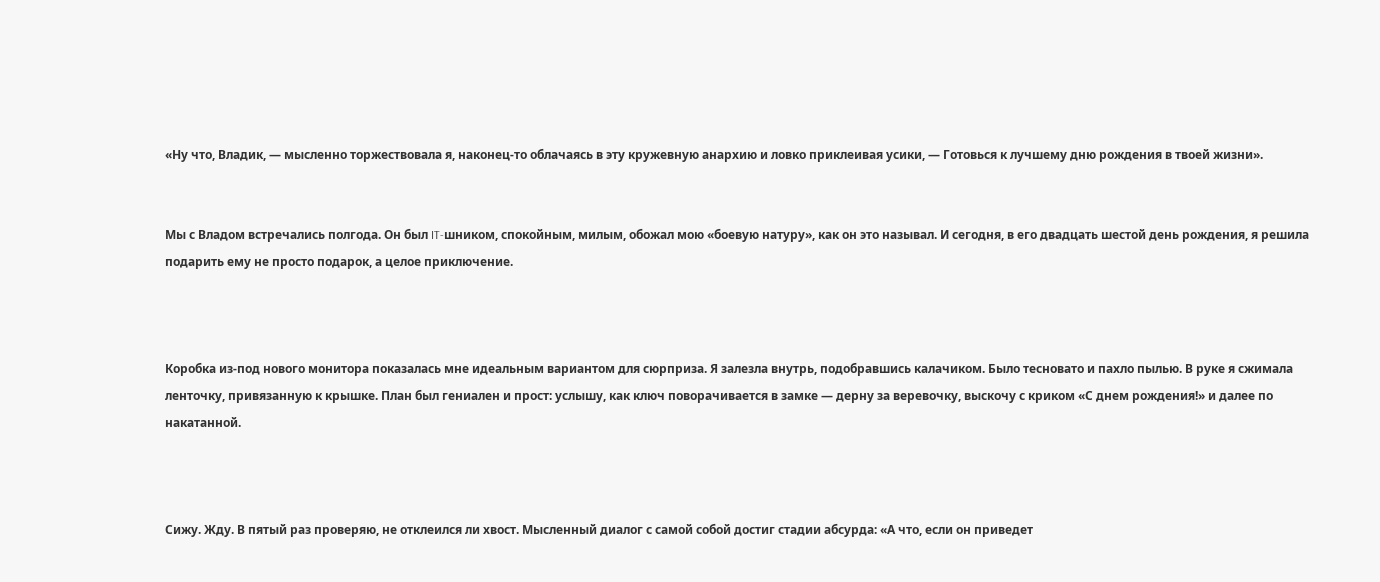«Ну что, Владик, — мысленно торжествовала я, наконец-то облачаясь в эту кружевную анархию и ловко приклеивая усики, — Готовься к лучшему дню рождения в твоей жизни».


Мы с Владом встречались полгода. Он был IT-шником, спокойным, милым, обожал мою «боевую натуру», как он это называл. И сегодня, в его двадцать шестой день рождения, я решила подарить ему не просто подарок, а целое приключение.



Коробка из-под нового монитора показалась мне идеальным вариантом для сюрприза. Я залезла внутрь, подобравшись калачиком. Было тесновато и пахло пылью. В руке я сжимала ленточку, привязанную к крышке. План был гениален и прост: услышу, как ключ поворачивается в замке — дерну за веревочку, выскочу с криком «С днем рождения!» и далее по накатанной.



Сижу. Жду. В пятый раз проверяю, не отклеился ли хвост. Мысленный диалог с самой собой достиг стадии абсурда: «А что, если он приведет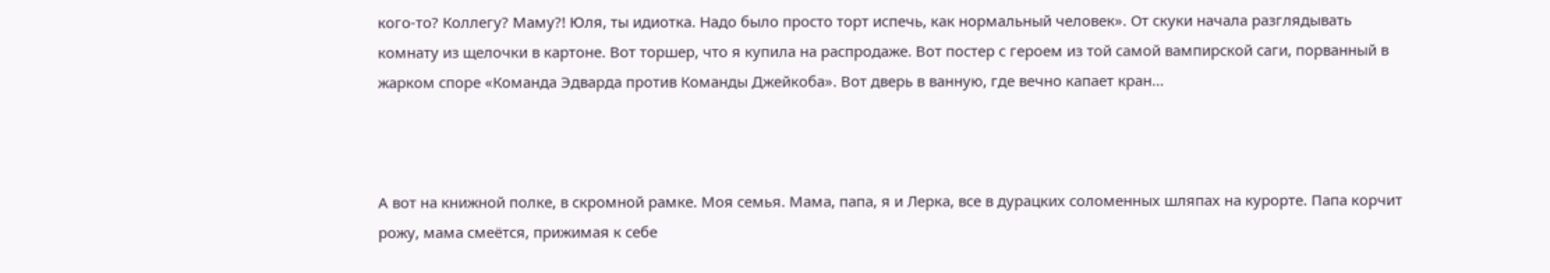кого-то? Коллегу? Маму?! Юля, ты идиотка. Надо было просто торт испечь, как нормальный человек». От скуки начала разглядывать комнату из щелочки в картоне. Вот торшер, что я купила на распродаже. Вот постер с героем из той самой вампирской саги, порванный в жарком споре «Команда Эдварда против Команды Джейкоба». Вот дверь в ванную, где вечно капает кран...



А вот на книжной полке, в скромной рамке. Моя семья. Мама, папа, я и Лерка, все в дурацких соломенных шляпах на курорте. Папа корчит рожу, мама смеётся, прижимая к себе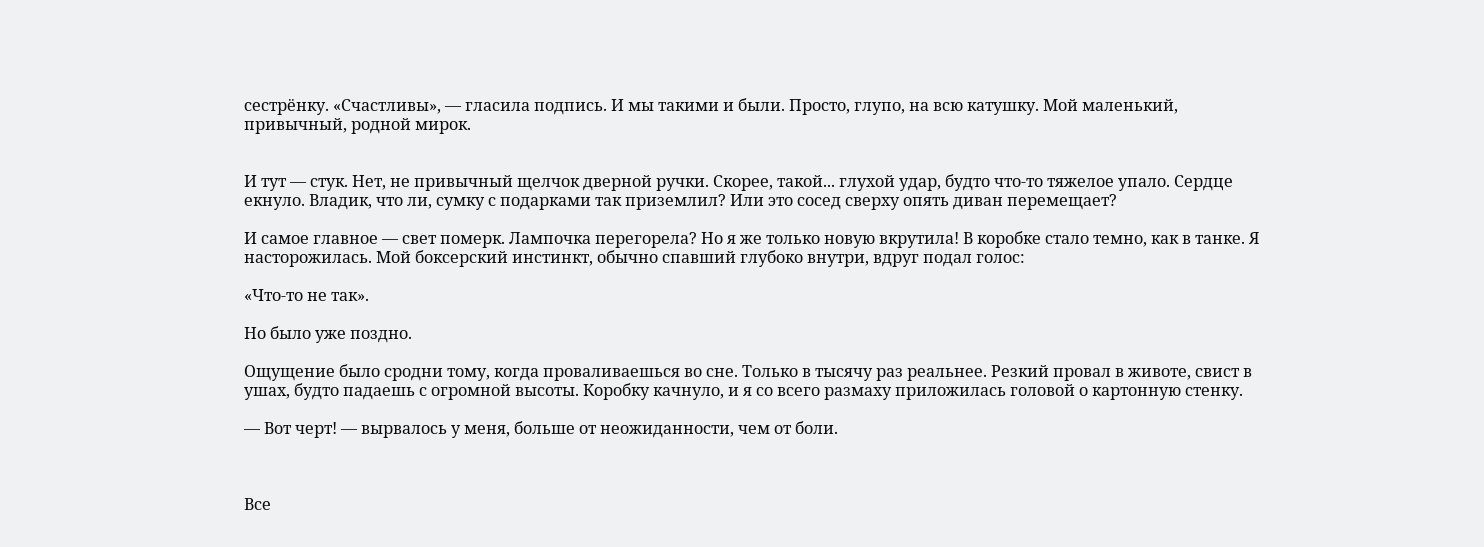сестрёнку. «Счастливы», — гласила подпись. И мы такими и были. Просто, глупо, на всю катушку. Мой маленький, привычный, родной мирок.


И тут — стук. Нет, не привычный щелчок дверной ручки. Скорее, такой... глухой удар, будто что-то тяжелое упало. Сердце екнуло. Владик, что ли, сумку с подарками так приземлил? Или это сосед сверху опять диван перемещает?

И самое главное — свет померк. Лампочка перегорела? Но я же только новую вкрутила! В коробке стало темно, как в танке. Я насторожилась. Мой боксерский инстинкт, обычно спавший глубоко внутри, вдруг подал голос:

«Что-то не так».

Но было уже поздно.

Ощущение было сродни тому, когда проваливаешься во сне. Только в тысячу раз реальнее. Резкий провал в животе, свист в ушах, будто падаешь с огромной высоты. Коробку качнуло, и я со всего размаху приложилась головой о картонную стенку.

— Вот черт! — вырвалось у меня, больше от неожиданности, чем от боли.



Все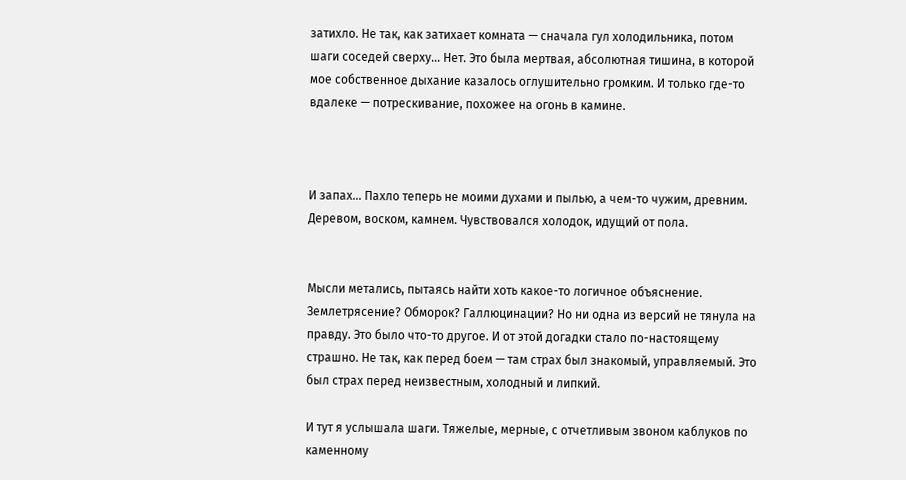затихло. Не так, как затихает комната — сначала гул холодильника, потом шаги соседей сверху... Нет. Это была мертвая, абсолютная тишина, в которой мое собственное дыхание казалось оглушительно громким. И только где-то вдалеке — потрескивание, похожее на огонь в камине.



И запах... Пахло теперь не моими духами и пылью, а чем-то чужим, древним. Деревом, воском, камнем. Чувствовался холодок, идущий от пола.


Мысли метались, пытаясь найти хоть какое-то логичное объяснение. Землетрясение? Обморок? Галлюцинации? Но ни одна из версий не тянула на правду. Это было что-то другое. И от этой догадки стало по-настоящему страшно. Не так, как перед боем — там страх был знакомый, управляемый. Это был страх перед неизвестным, холодный и липкий.

И тут я услышала шаги. Тяжелые, мерные, с отчетливым звоном каблуков по каменному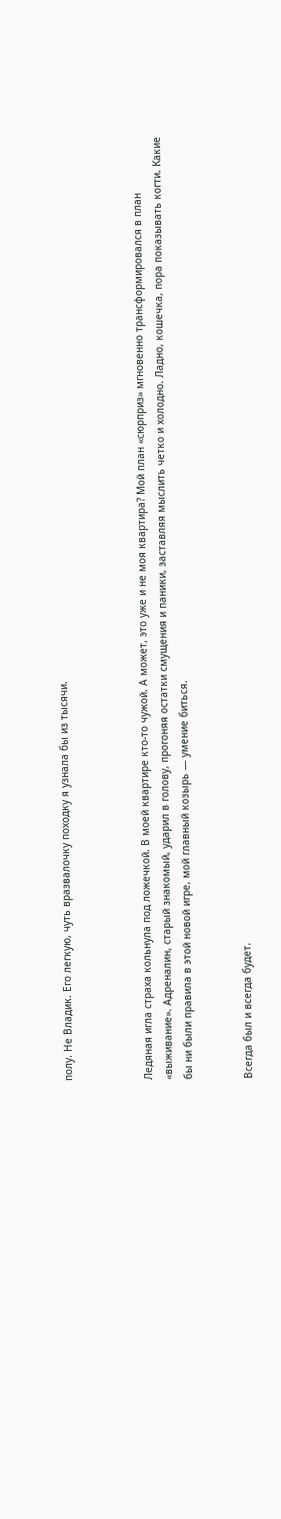полу. Не Владик. Его легкую, чуть вразвалочку походку я узнала бы из тысячи.



Ледяная игла страха кольнула под ложечкой. В моей квартире кто-то чужой. А может, это уже и не моя квартира? Мой план «сюрприз» мгновенно трансформировался в план «выживание». Адреналин, старый знакомый, ударил в голову, прогоняя остатки смущения и паники, заставляя мыслить четко и холодно. Ладно, кошечка, пора показывать когти. Какие бы ни были правила в этой новой игре, мой главный козырь — умение биться.


Всегда был и всегда будет.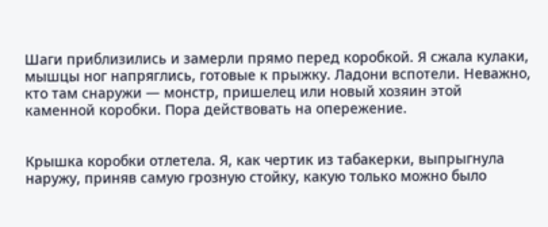Шаги приблизились и замерли прямо перед коробкой. Я сжала кулаки, мышцы ног напряглись, готовые к прыжку. Ладони вспотели. Неважно, кто там снаружи — монстр, пришелец или новый хозяин этой каменной коробки. Пора действовать на опережение.


Крышка коробки отлетела. Я, как чертик из табакерки, выпрыгнула наружу, приняв самую грозную стойку, какую только можно было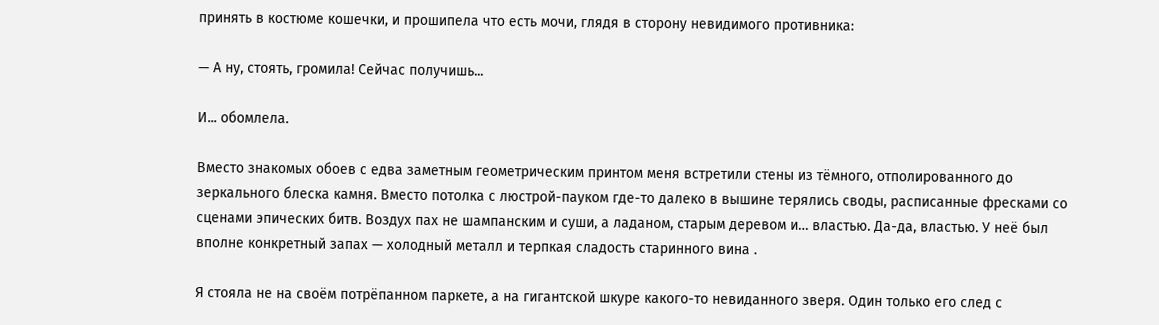принять в костюме кошечки, и прошипела что есть мочи, глядя в сторону невидимого противника:

— А ну, стоять, громила! Сейчас получишь...

И... обомлела.

Вместо знакомых обоев с едва заметным геометрическим принтом меня встретили стены из тёмного, отполированного до зеркального блеска камня. Вместо потолка с люстрой-пауком где-то далеко в вышине терялись своды, расписанные фресками со сценами эпических битв. Воздух пах не шампанским и суши, а ладаном, старым деревом и… властью. Да-да, властью. У неё был вполне конкретный запах — холодный металл и терпкая сладость старинного вина .

Я стояла не на своём потрёпанном паркете, а на гигантской шкуре какого-то невиданного зверя. Один только его след с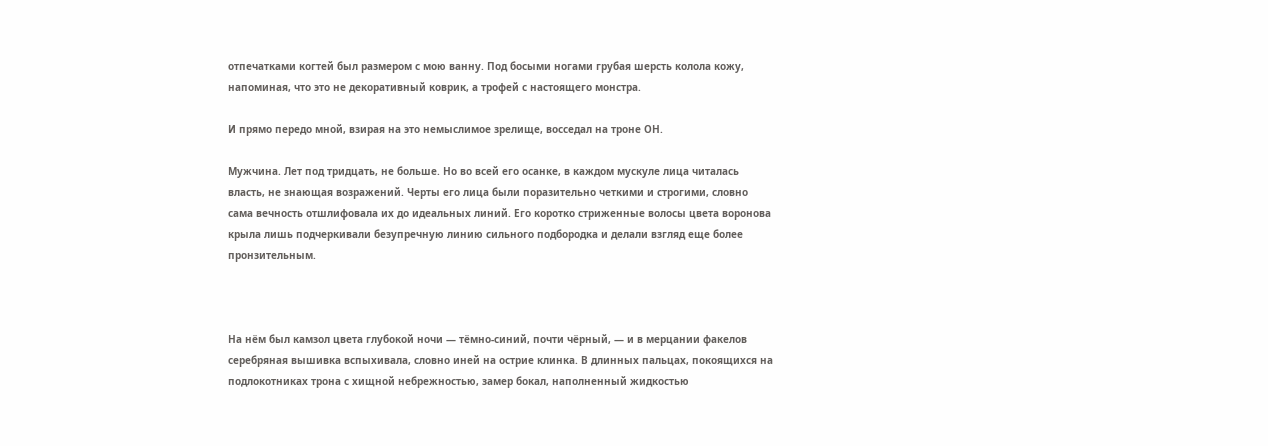отпечатками когтей был размером с мою ванну. Под босыми ногами грубая шерсть колола кожу, напоминая, что это не декоративный коврик, а трофей с настоящего монстра.

И прямо передо мной, взирая на это немыслимое зрелище, восседал на троне ОН.

Мужчина. Лет под тридцать, не больше. Но во всей его осанке, в каждом мускуле лица читалась власть, не знающая возражений. Черты его лица были поразительно четкими и строгими, словно сама вечность отшлифовала их до идеальных линий. Его коротко стриженные волосы цвета воронова крыла лишь подчеркивали безупречную линию сильного подбородка и делали взгляд еще более пронзительным.



На нём был камзол цвета глубокой ночи — тёмно‑синий, почти чёрный, — и в мерцании факелов серебряная вышивка вспыхивала, словно иней на острие клинка. В длинных пальцах, покоящихся на подлокотниках трона с хищной небрежностью, замер бокал, наполненный жидкостью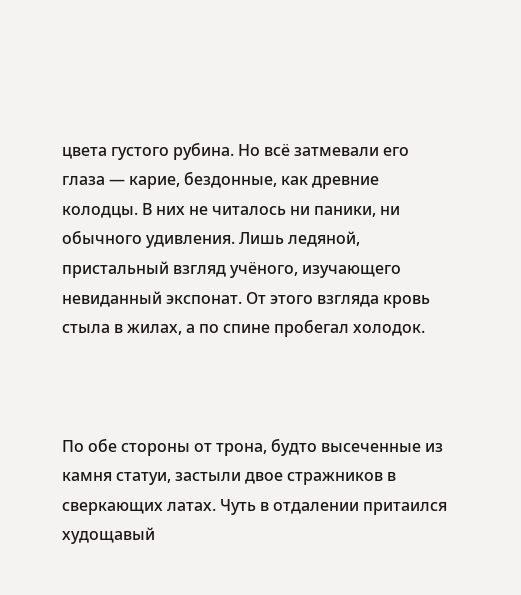цвета густого рубина. Но всё затмевали его глаза — карие, бездонные, как древние колодцы. В них не читалось ни паники, ни обычного удивления. Лишь ледяной, пристальный взгляд учёного, изучающего невиданный экспонат. От этого взгляда кровь стыла в жилах, а по спине пробегал холодок.



По обе стороны от трона, будто высеченные из камня статуи, застыли двое стражников в сверкающих латах. Чуть в отдалении притаился худощавый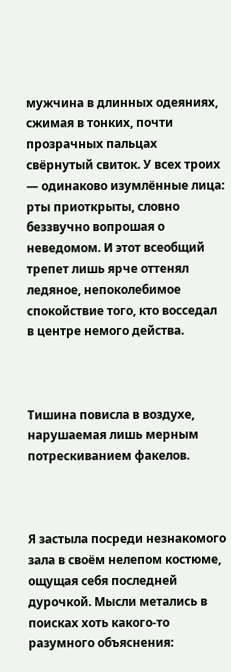мужчина в длинных одеяниях, сжимая в тонких, почти прозрачных пальцах свёрнутый свиток. У всех троих — одинаково изумлённые лица: рты приоткрыты, словно беззвучно вопрошая о неведомом. И этот всеобщий трепет лишь ярче оттенял ледяное, непоколебимое спокойствие того, кто восседал в центре немого действа.



Тишина повисла в воздухе, нарушаемая лишь мерным потрескиванием факелов.



Я застыла посреди незнакомого зала в своём нелепом костюме, ощущая себя последней дурочкой. Мысли метались в поисках хоть какого‑то разумного объяснения: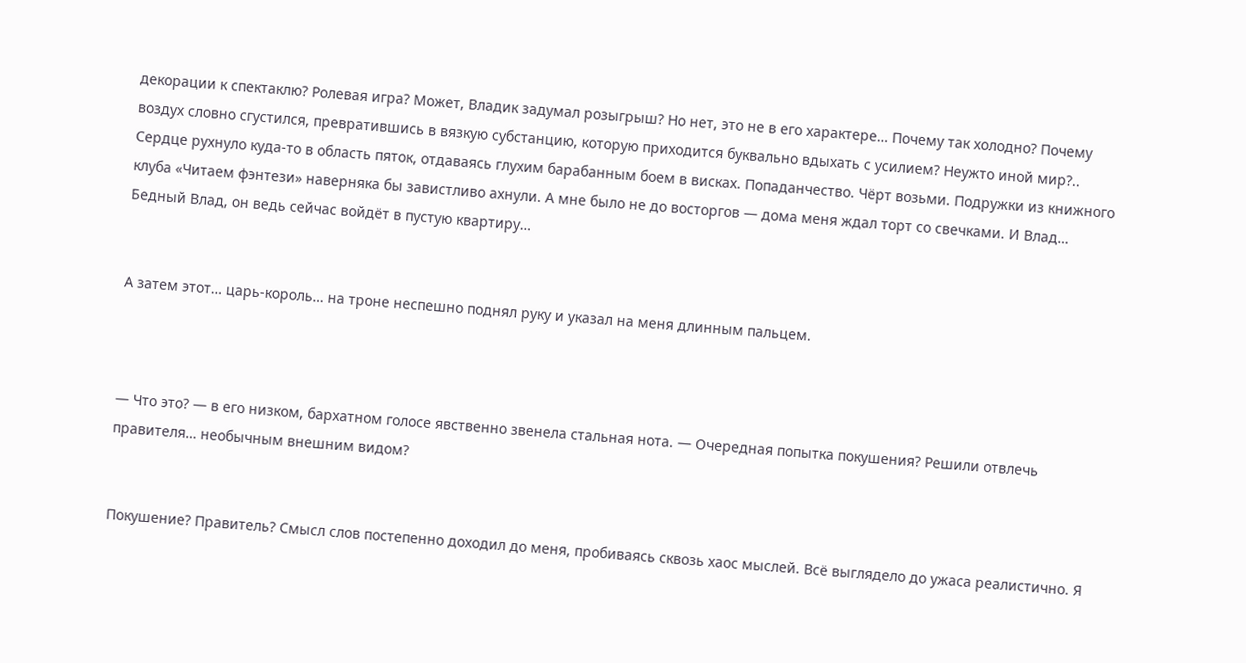декорации к спектаклю? Ролевая игра? Может, Владик задумал розыгрыш? Но нет, это не в его характере… Почему так холодно? Почему воздух словно сгустился, превратившись в вязкую субстанцию, которую приходится буквально вдыхать с усилием? Неужто иной мир?.. Сердце рухнуло куда‑то в область пяток, отдаваясь глухим барабанным боем в висках. Попаданчество. Чёрт возьми. Подружки из книжного клуба «Читаем фэнтези» наверняка бы завистливо ахнули. А мне было не до восторгов — дома меня ждал торт со свечками. И Влад… Бедный Влад, он ведь сейчас войдёт в пустую квартиру…


А затем этот… царь‑король… на троне неспешно поднял руку и указал на меня длинным пальцем.



— Что это? — в его низком, бархатном голосе явственно звенела стальная нота. — Очередная попытка покушения? Решили отвлечь правителя… необычным внешним видом?


Покушение? Правитель? Смысл слов постепенно доходил до меня, пробиваясь сквозь хаос мыслей. Всё выглядело до ужаса реалистично. Я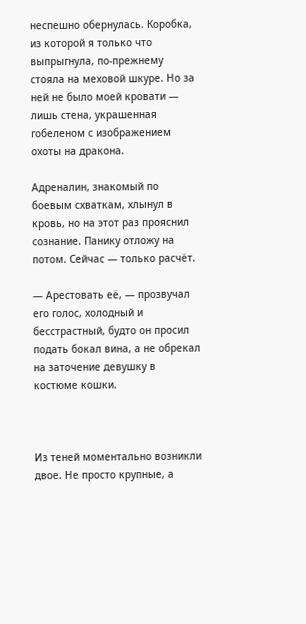неспешно обернулась. Коробка, из которой я только что выпрыгнула, по‑прежнему стояла на меховой шкуре. Но за ней не было моей кровати — лишь стена, украшенная гобеленом с изображением охоты на дракона.

Адреналин, знакомый по боевым схваткам, хлынул в кровь, но на этот раз прояснил сознание. Панику отложу на потом. Сейчас — только расчёт.

— Арестовать её, — прозвучал его голос, холодный и бесстрастный, будто он просил подать бокал вина, а не обрекал на заточение девушку в костюме кошки.



Из теней моментально возникли двое. Не просто крупные, а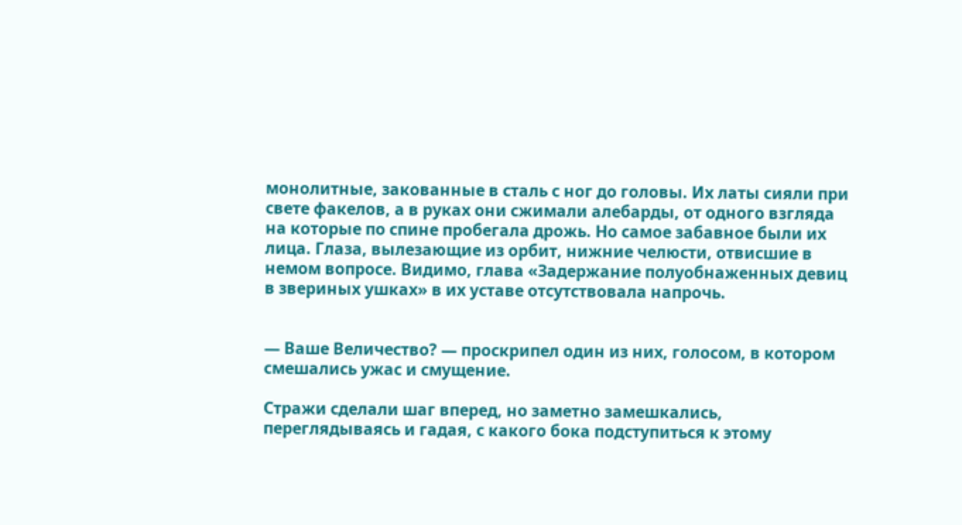монолитные, закованные в сталь с ног до головы. Их латы сияли при свете факелов, а в руках они сжимали алебарды, от одного взгляда на которые по спине пробегала дрожь. Но самое забавное были их лица. Глаза, вылезающие из орбит, нижние челюсти, отвисшие в немом вопросе. Видимо, глава «Задержание полуобнаженных девиц в звериных ушках» в их уставе отсутствовала напрочь.


— Ваше Величество? — проскрипел один из них, голосом, в котором смешались ужас и смущение.

Стражи сделали шаг вперед, но заметно замешкались, переглядываясь и гадая, с какого бока подступиться к этому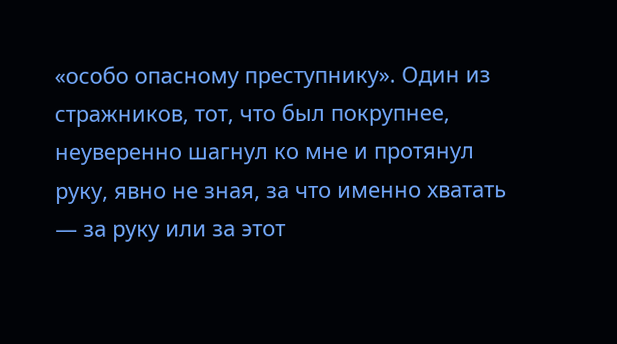«особо опасному преступнику». Один из стражников, тот, что был покрупнее, неуверенно шагнул ко мне и протянул руку, явно не зная, за что именно хватать — за руку или за этот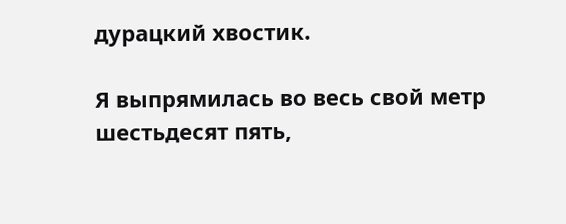дурацкий хвостик.

Я выпрямилась во весь свой метр шестьдесят пять,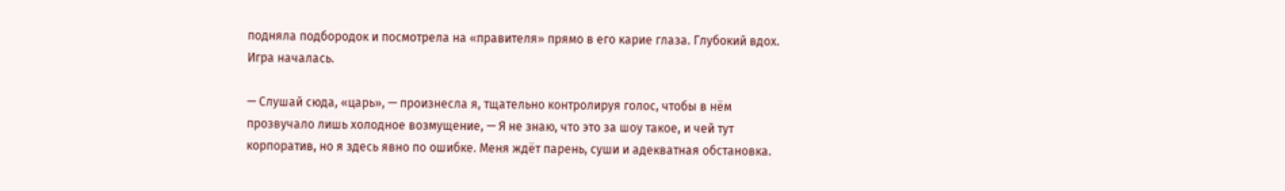подняла подбородок и посмотрела на «правителя» прямо в его карие глаза. Глубокий вдох. Игра началась.

— Слушай сюда, «царь», — произнесла я, тщательно контролируя голос, чтобы в нём прозвучало лишь холодное возмущение, — Я не знаю, что это за шоу такое, и чей тут корпоратив, но я здесь явно по ошибке. Меня ждёт парень, суши и адекватная обстановка.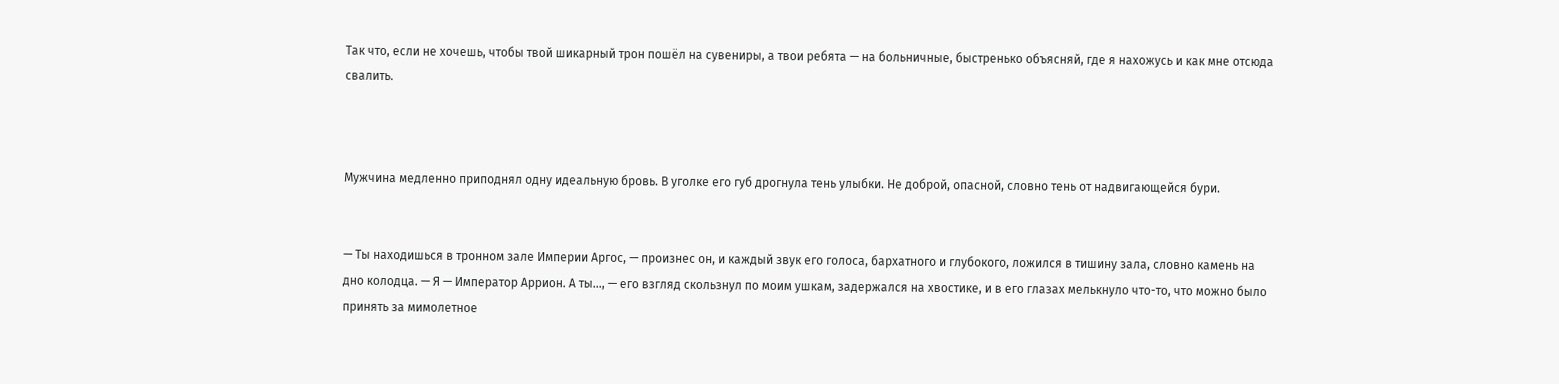Так что, если не хочешь, чтобы твой шикарный трон пошёл на сувениры, а твои ребята — на больничные, быстренько объясняй, где я нахожусь и как мне отсюда свалить.



Мужчина медленно приподнял одну идеальную бровь. В уголке его губ дрогнула тень улыбки. Не доброй, опасной, словно тень от надвигающейся бури.


— Ты находишься в тронном зале Империи Аргос, — произнес он, и каждый звук его голоса, бархатного и глубокого, ложился в тишину зала, словно камень на дно колодца. — Я — Император Аррион. А ты..., — его взгляд скользнул по моим ушкам, задержался на хвостике, и в его глазах мелькнуло что-то, что можно было принять за мимолетное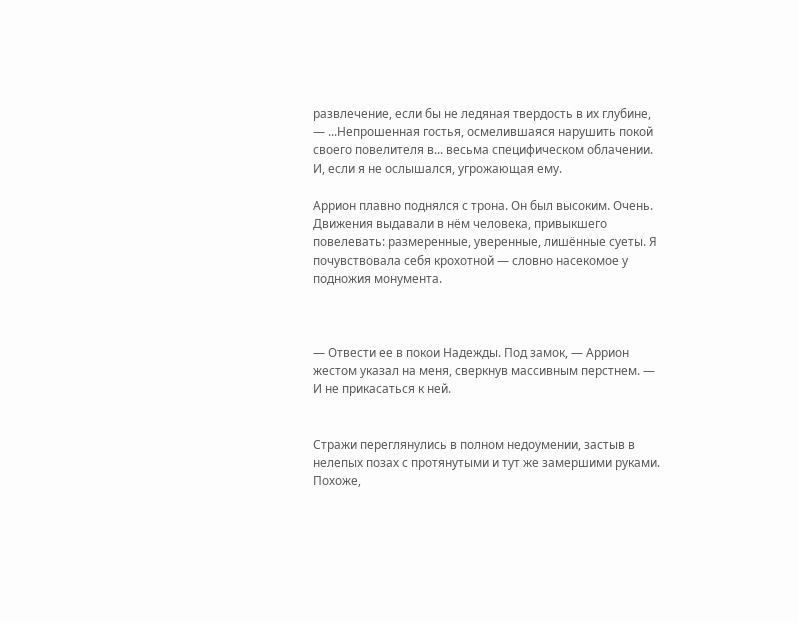развлечение, если бы не ледяная твердость в их глубине, — ...Непрошенная гостья, осмелившаяся нарушить покой своего повелителя в... весьма специфическом облачении. И, если я не ослышался, угрожающая ему.

Аррион плавно поднялся с трона. Он был высоким. Очень. Движения выдавали в нём человека, привыкшего повелевать: размеренные, уверенные, лишённые суеты. Я почувствовала себя крохотной — словно насекомое у подножия монумента.



— Отвести ее в покои Надежды. Под замок, — Аррион жестом указал на меня, сверкнув массивным перстнем. — И не прикасаться к ней.


Стражи переглянулись в полном недоумении, застыв в нелепых позах с протянутыми и тут же замершими руками. Похоже,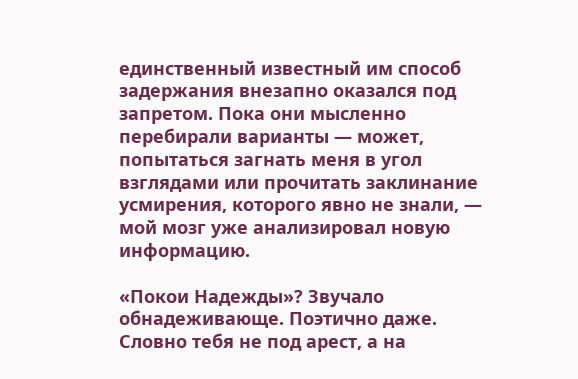единственный известный им способ задержания внезапно оказался под запретом. Пока они мысленно перебирали варианты — может, попытаться загнать меня в угол взглядами или прочитать заклинание усмирения, которого явно не знали, — мой мозг уже анализировал новую информацию.

«Покои Надежды»? Звучало обнадеживающе. Поэтично даже. Словно тебя не под арест, а на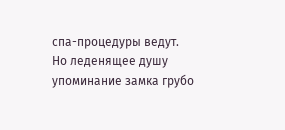спа-процедуры ведут. Но леденящее душу упоминание замка грубо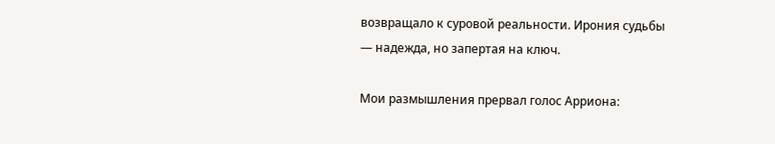возвращало к суровой реальности. Ирония судьбы — надежда, но запертая на ключ.

Мои размышления прервал голос Арриона: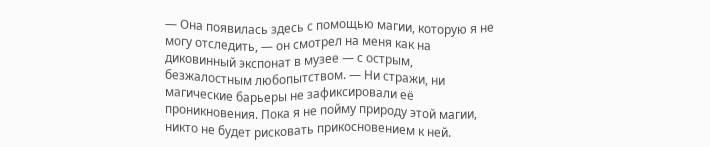— Она появилась здесь с помощью магии, которую я не могу отследить, — он смотрел на меня как на диковинный экспонат в музее — с острым, безжалостным любопытством. — Ни стражи, ни магические барьеры не зафиксировали её проникновения. Пока я не пойму природу этой магии, никто не будет рисковать прикосновением к ней.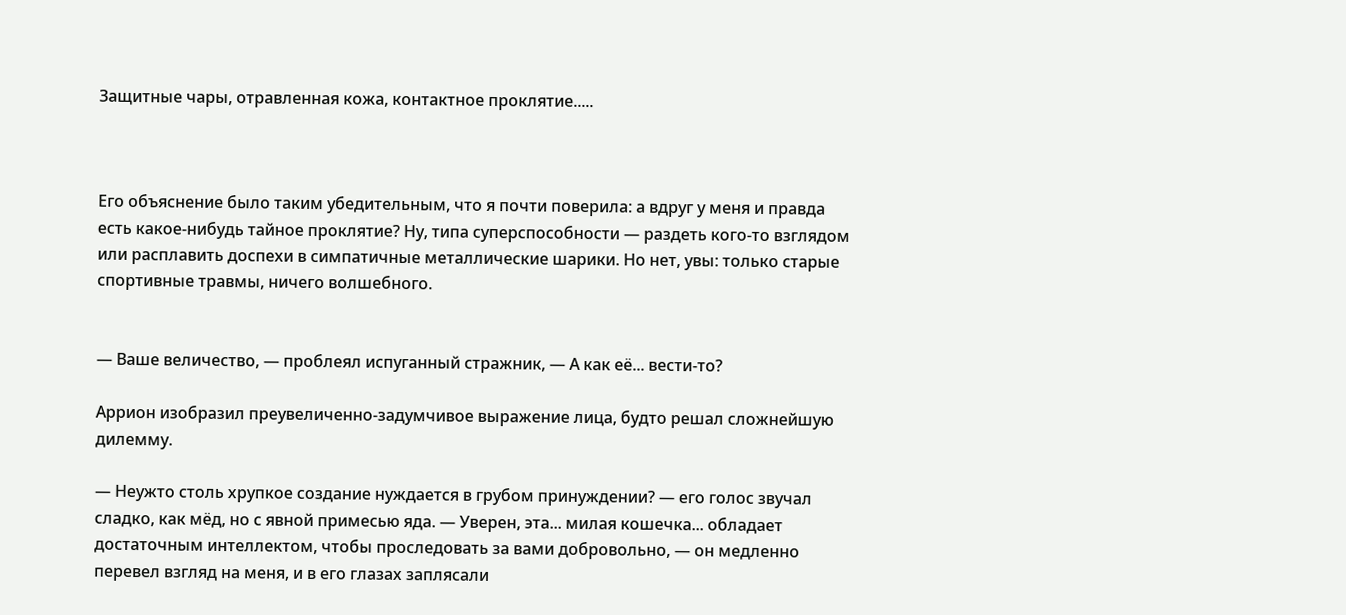Защитные чары, отравленная кожа, контактное проклятие.....



Его объяснение было таким убедительным, что я почти поверила: а вдруг у меня и правда есть какое‑нибудь тайное проклятие? Ну, типа суперспособности — раздеть кого‑то взглядом или расплавить доспехи в симпатичные металлические шарики. Но нет, увы: только старые спортивные травмы, ничего волшебного.


— Ваше величество, — проблеял испуганный стражник, — А как её... вести-то?

Аррион изобразил преувеличенно-задумчивое выражение лица, будто решал сложнейшую дилемму.

— Неужто столь хрупкое создание нуждается в грубом принуждении? — его голос звучал сладко, как мёд, но с явной примесью яда. — Уверен, эта... милая кошечка... обладает достаточным интеллектом, чтобы проследовать за вами добровольно, — он медленно перевел взгляд на меня, и в его глазах заплясали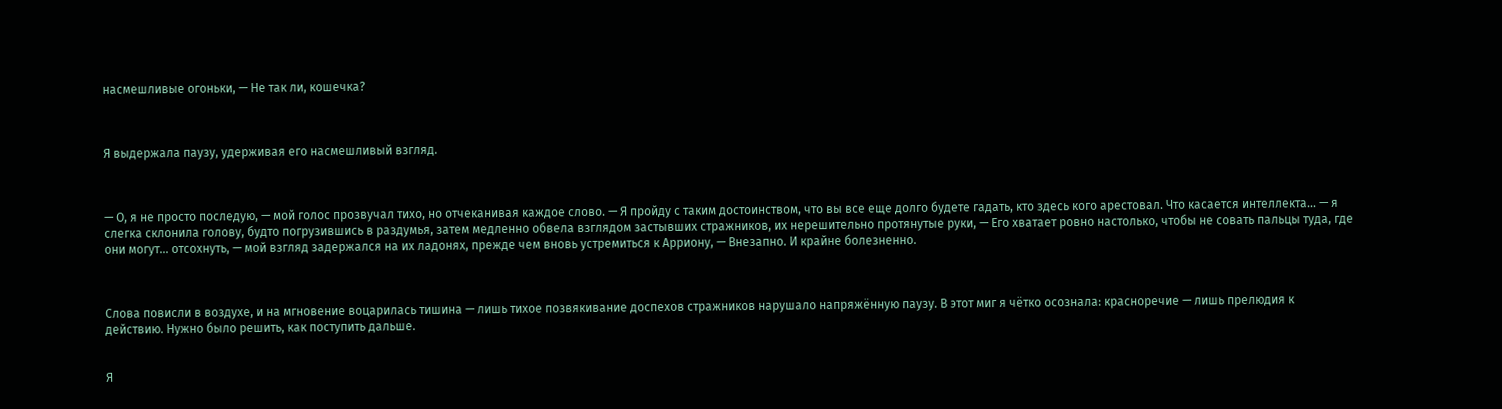насмешливые огоньки, — Не так ли, кошечка?



Я выдержала паузу, удерживая его насмешливый взгляд.



— О, я не просто последую, — мой голос прозвучал тихо, но отчеканивая каждое слово. — Я пройду с таким достоинством, что вы все еще долго будете гадать, кто здесь кого арестовал. Что касается интеллекта... — я слегка склонила голову, будто погрузившись в раздумья, затем медленно обвела взглядом застывших стражников, их нерешительно протянутые руки, — Его хватает ровно настолько, чтобы не совать пальцы туда, где они могут… отсохнуть, — мой взгляд задержался на их ладонях, прежде чем вновь устремиться к Арриону, — Внезапно. И крайне болезненно.



Слова повисли в воздухе, и на мгновение воцарилась тишина — лишь тихое позвякивание доспехов стражников нарушало напряжённую паузу. В этот миг я чётко осознала: красноречие — лишь прелюдия к действию. Нужно было решить, как поступить дальше.


Я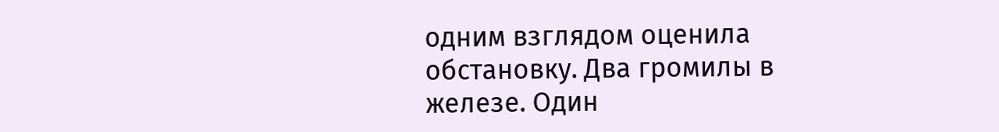одним взглядом оценила обстановку. Два громилы в железе. Один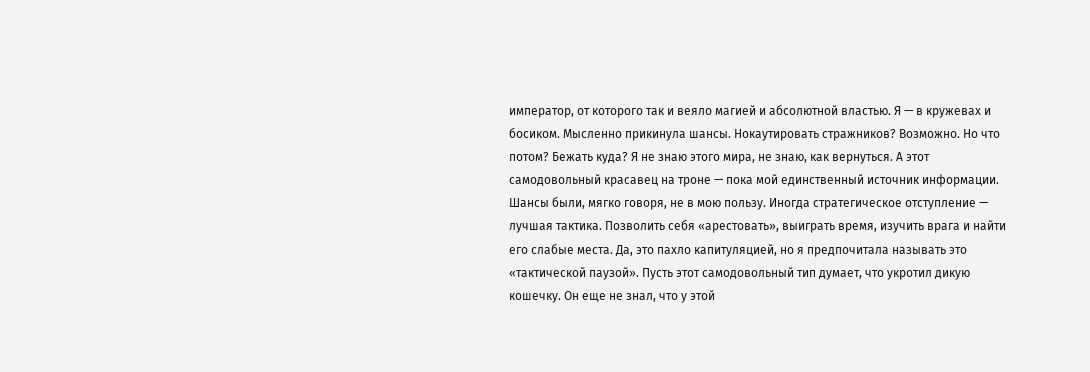император, от которого так и веяло магией и абсолютной властью. Я — в кружевах и босиком. Мысленно прикинула шансы. Нокаутировать стражников? Возможно. Но что потом? Бежать куда? Я не знаю этого мира, не знаю, как вернуться. А этот самодовольный красавец на троне — пока мой единственный источник информации. Шансы были, мягко говоря, не в мою пользу. Иногда стратегическое отступление — лучшая тактика. Позволить себя «арестовать», выиграть время, изучить врага и найти его слабые места. Да, это пахло капитуляцией, но я предпочитала называть это «тактической паузой». Пусть этот самодовольный тип думает, что укротил дикую кошечку. Он еще не знал, что у этой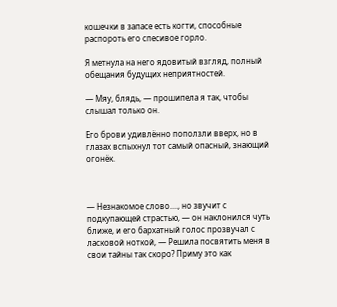кошечки в запасе есть когти, способные распороть его спесивое горло.

Я метнула на него ядовитый взгляд, полный обещания будущих неприятностей.

— Мяу, блядь, — прошипела я так, чтобы слышал только он.

Его брови удивлённо поползли вверх, но в глазах вспыхнул тот самый опасный, знающий огонёк.



— Незнакомое слово...., но звучит с подкупающей страстью, — он наклонился чуть ближе, и его бархатный голос прозвучал с ласковой ноткой, — Решила посвятить меня в свои тайны так скоро? Приму это как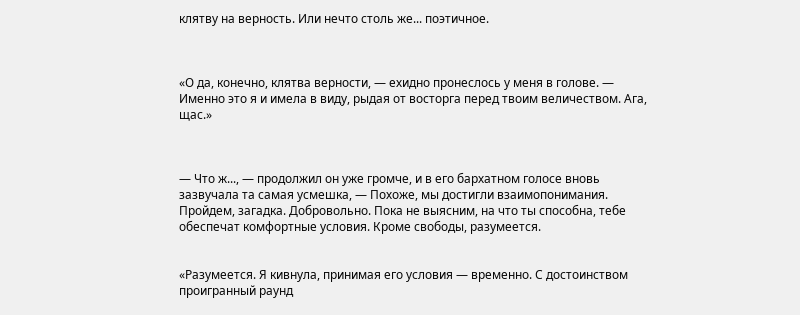клятву на верность. Или нечто столь же... поэтичное.



«О да, конечно, клятва верности, — ехидно пронеслось у меня в голове. — Именно это я и имела в виду, рыдая от восторга перед твоим величеством. Ага, щас.»



— Что ж..., — продолжил он уже громче, и в его бархатном голосе вновь зазвучала та самая усмешка, — Похоже, мы достигли взаимопонимания. Пройдем, загадка. Добровольно. Пока не выясним, на что ты способна, тебе обеспечат комфортные условия. Кроме свободы, разумеется.


«Разумеется. Я кивнула, принимая его условия — временно. С достоинством проигранный раунд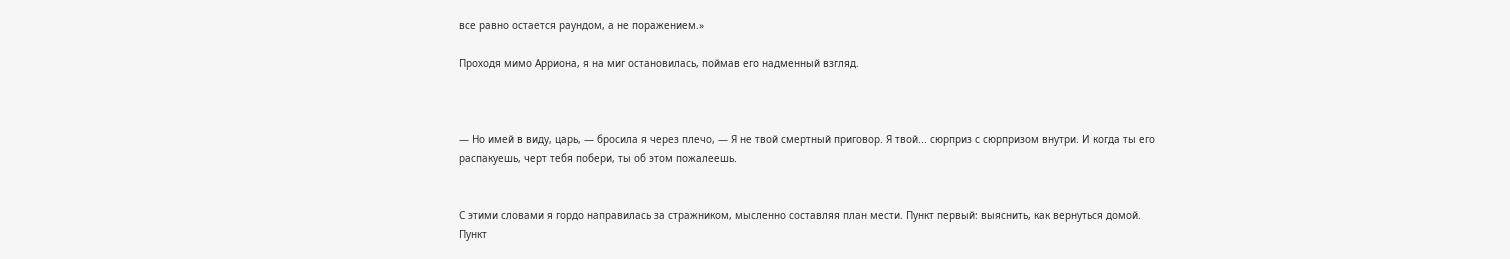все равно остается раундом, а не поражением.»

Проходя мимо Арриона, я на миг остановилась, поймав его надменный взгляд.



— Но имей в виду, царь, — бросила я через плечо, — Я не твой смертный приговор. Я твой... сюрприз с сюрпризом внутри. И когда ты его распакуешь, черт тебя побери, ты об этом пожалеешь.


С этими словами я гордо направилась за стражником, мысленно составляя план мести. Пункт первый: выяснить, как вернуться домой. Пункт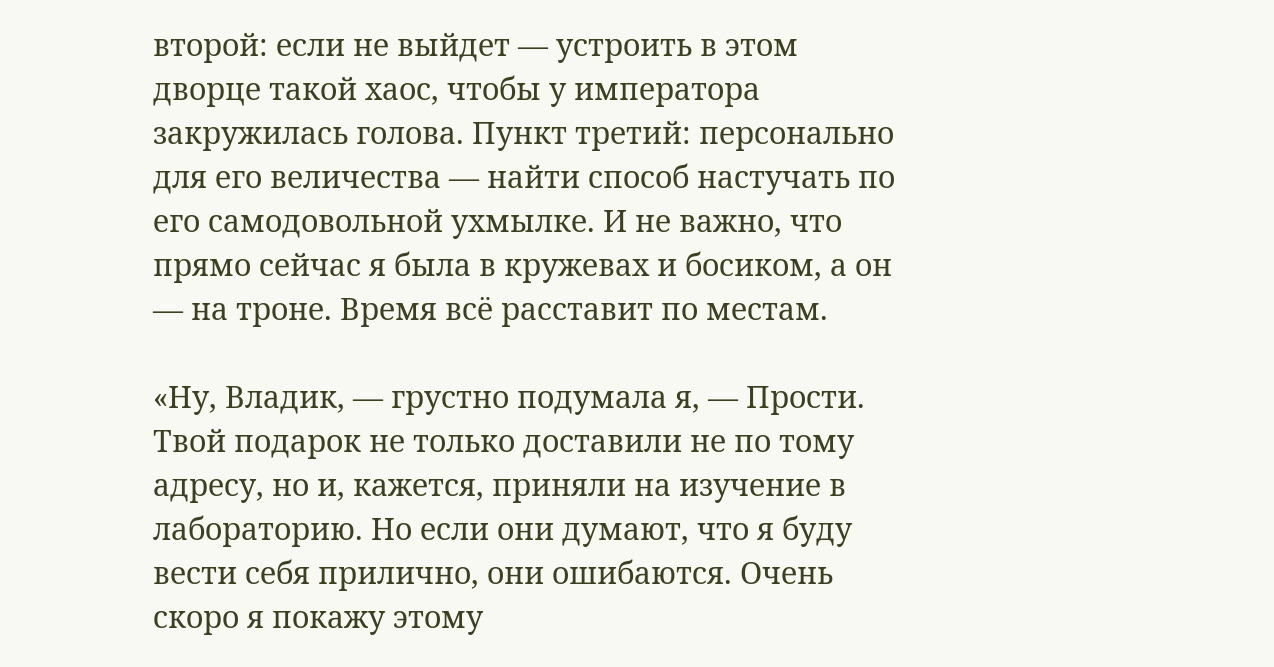второй: если не выйдет — устроить в этом дворце такой хаос, чтобы у императора закружилась голова. Пункт третий: персонально для его величества — найти способ настучать по его самодовольной ухмылке. И не важно, что прямо сейчас я была в кружевах и босиком, а он — на троне. Время всё расставит по местам.

«Ну, Владик, — грустно подумала я, — Прости. Твой подарок не только доставили не по тому адресу, но и, кажется, приняли на изучение в лабораторию. Но если они думают, что я буду вести себя прилично, они ошибаются. Очень скоро я покажу этому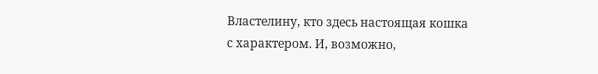Властелину, кто здесь настоящая кошка с характером. И, возможно,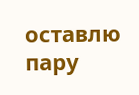оставлю пару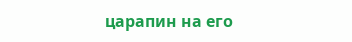царапин на его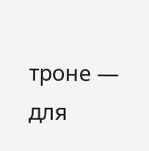троне — для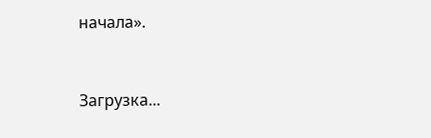начала».


Загрузка...